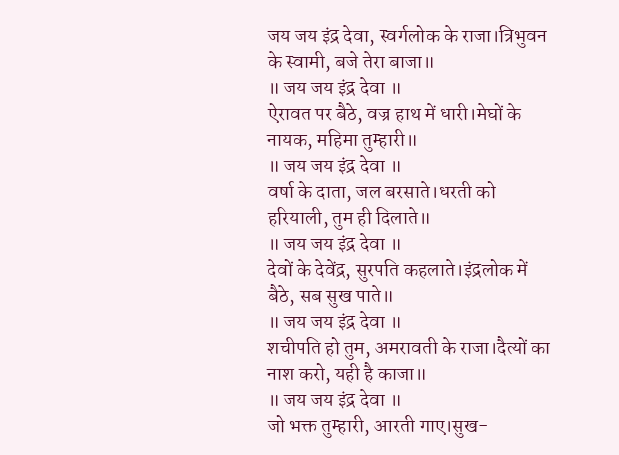जय जय इंद्र देवा, स्वर्गलोक के राजा।त्रिभुवन के स्वामी, बजे तेरा बाजा॥
॥ जय जय इंद्र देवा ॥
ऐरावत पर बैठे, वज्र हाथ में धारी।मेघों के नायक, महिमा तुम्हारी॥
॥ जय जय इंद्र देवा ॥
वर्षा के दाता, जल बरसाते।धरती को हरियाली, तुम ही दिलाते॥
॥ जय जय इंद्र देवा ॥
देवों के देवेंद्र, सुरपति कहलाते।इंद्रलोक में बैठे, सब सुख पाते॥
॥ जय जय इंद्र देवा ॥
शचीपति हो तुम, अमरावती के राजा।दैत्यों का नाश करो, यही है काजा॥
॥ जय जय इंद्र देवा ॥
जो भक्त तुम्हारी, आरती गाए।सुख-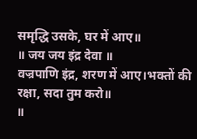समृद्धि उसके, घर में आए॥
॥ जय जय इंद्र देवा ॥
वज्रपाणि इंद्र, शरण में आए।भक्तों की रक्षा, सदा तुम करो॥
॥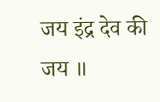जय इंद्र देव की जय ॥